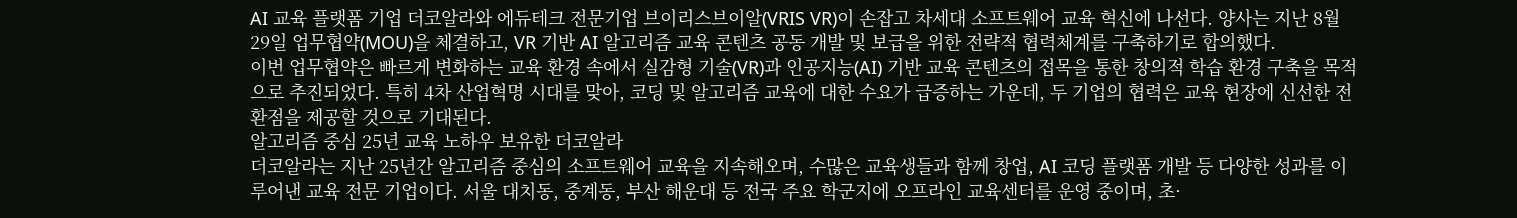AI 교육 플랫폼 기업 더코알라와 에듀테크 전문기업 브이리스브이알(VRIS VR)이 손잡고 차세대 소프트웨어 교육 혁신에 나선다. 양사는 지난 8월 29일 업무협약(MOU)을 체결하고, VR 기반 AI 알고리즘 교육 콘텐츠 공동 개발 및 보급을 위한 전략적 협력체계를 구축하기로 합의했다.
이번 업무협약은 빠르게 변화하는 교육 환경 속에서 실감형 기술(VR)과 인공지능(AI) 기반 교육 콘텐츠의 접목을 통한 창의적 학습 환경 구축을 목적으로 추진되었다. 특히 4차 산업혁명 시대를 맞아, 코딩 및 알고리즘 교육에 대한 수요가 급증하는 가운데, 두 기업의 협력은 교육 현장에 신선한 전환점을 제공할 것으로 기대된다.
알고리즘 중심 25년 교육 노하우 보유한 더코알라
더코알라는 지난 25년간 알고리즘 중심의 소프트웨어 교육을 지속해오며, 수많은 교육생들과 함께 창업, AI 코딩 플랫폼 개발 등 다양한 성과를 이루어낸 교육 전문 기업이다. 서울 대치동, 중계동, 부산 해운대 등 전국 주요 학군지에 오프라인 교육센터를 운영 중이며, 초·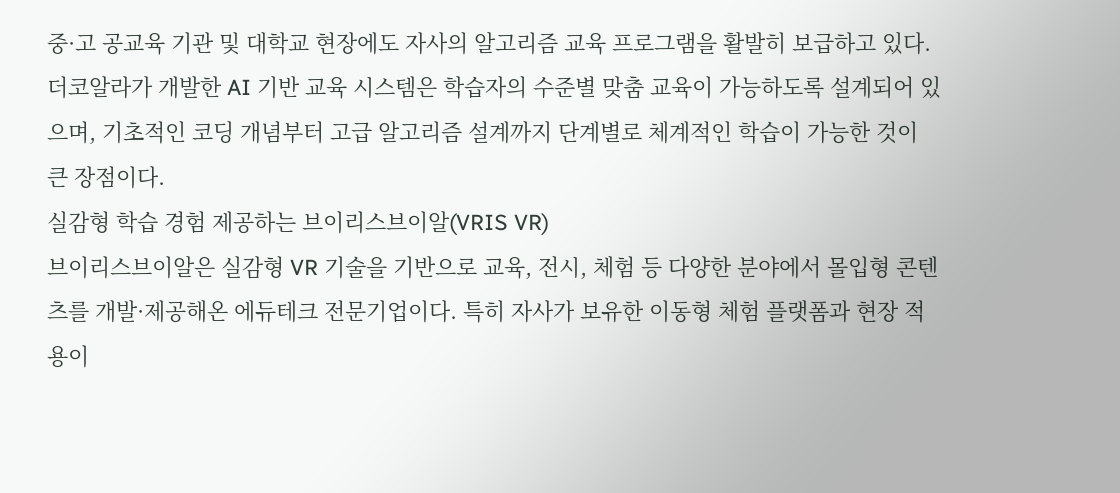중·고 공교육 기관 및 대학교 현장에도 자사의 알고리즘 교육 프로그램을 활발히 보급하고 있다.
더코알라가 개발한 AI 기반 교육 시스템은 학습자의 수준별 맞춤 교육이 가능하도록 설계되어 있으며, 기초적인 코딩 개념부터 고급 알고리즘 설계까지 단계별로 체계적인 학습이 가능한 것이 큰 장점이다.
실감형 학습 경험 제공하는 브이리스브이알(VRIS VR)
브이리스브이알은 실감형 VR 기술을 기반으로 교육, 전시, 체험 등 다양한 분야에서 몰입형 콘텐츠를 개발·제공해온 에듀테크 전문기업이다. 특히 자사가 보유한 이동형 체험 플랫폼과 현장 적용이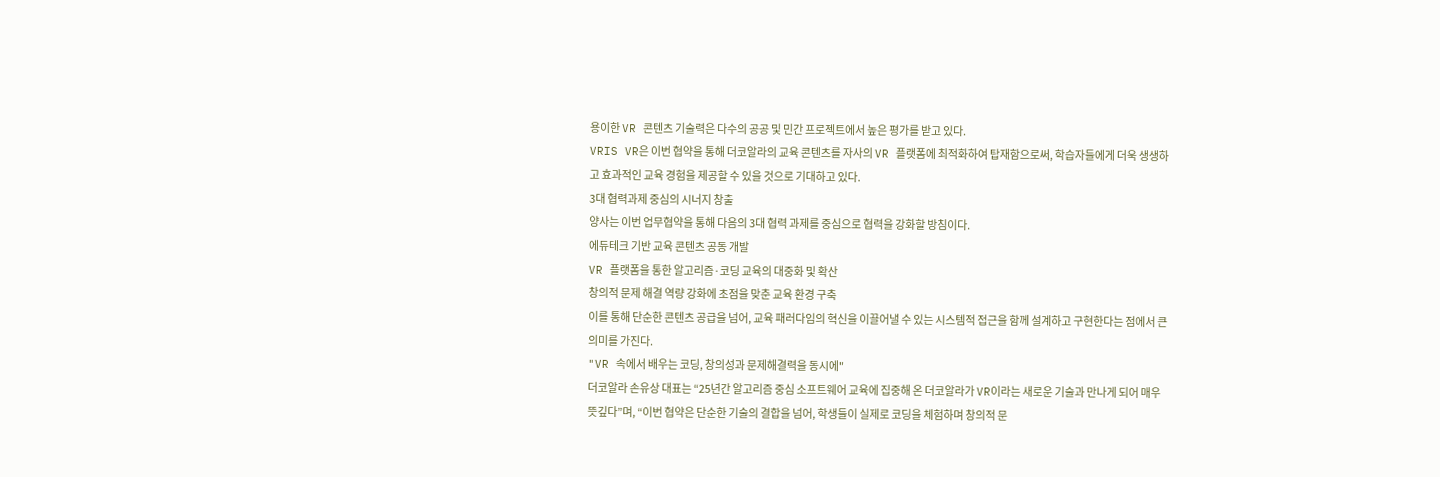용이한 VR 콘텐츠 기술력은 다수의 공공 및 민간 프로젝트에서 높은 평가를 받고 있다.
VRIS VR은 이번 협약을 통해 더코알라의 교육 콘텐츠를 자사의 VR 플랫폼에 최적화하여 탑재함으로써, 학습자들에게 더욱 생생하고 효과적인 교육 경험을 제공할 수 있을 것으로 기대하고 있다.
3대 협력과제 중심의 시너지 창출
양사는 이번 업무협약을 통해 다음의 3대 협력 과제를 중심으로 협력을 강화할 방침이다.
에듀테크 기반 교육 콘텐츠 공동 개발
VR 플랫폼을 통한 알고리즘·코딩 교육의 대중화 및 확산
창의적 문제 해결 역량 강화에 초점을 맞춘 교육 환경 구축
이를 통해 단순한 콘텐츠 공급을 넘어, 교육 패러다임의 혁신을 이끌어낼 수 있는 시스템적 접근을 함께 설계하고 구현한다는 점에서 큰 의미를 가진다.
"VR 속에서 배우는 코딩, 창의성과 문제해결력을 동시에"
더코알라 손유상 대표는 “25년간 알고리즘 중심 소프트웨어 교육에 집중해 온 더코알라가 VR이라는 새로운 기술과 만나게 되어 매우 뜻깊다”며, “이번 협약은 단순한 기술의 결합을 넘어, 학생들이 실제로 코딩을 체험하며 창의적 문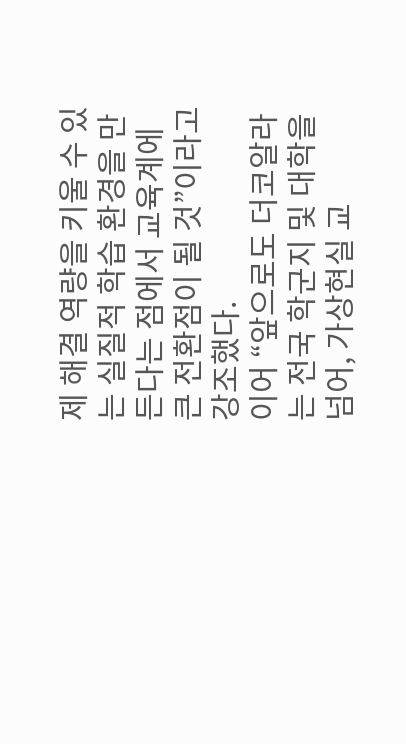제 해결 역량을 키울 수 있는 실질적 학습 환경을 만든다는 점에서 교육계에 큰 전환점이 될 것”이라고 강조했다.
이어 “앞으로도 더코알라는 전국 학군지 및 대학을 넘어, 가상현실 교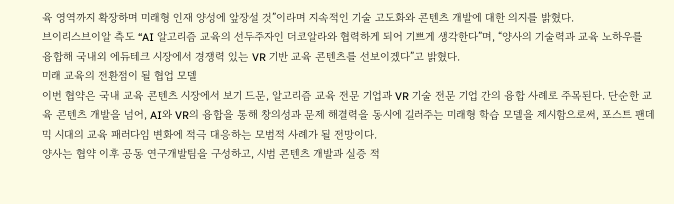육 영역까지 확장하며 미래형 인재 양성에 앞장설 것”이라며 지속적인 기술 고도화와 콘텐츠 개발에 대한 의지를 밝혔다.
브이리스브이알 측도 “AI 알고리즘 교육의 선두주자인 더코알라와 협력하게 되어 기쁘게 생각한다”며, “양사의 기술력과 교육 노하우를 융합해 국내외 에듀테크 시장에서 경쟁력 있는 VR 기반 교육 콘텐츠를 선보이겠다”고 밝혔다.
미래 교육의 전환점이 될 협업 모델
이번 협약은 국내 교육 콘텐츠 시장에서 보기 드문, 알고리즘 교육 전문 기업과 VR 기술 전문 기업 간의 융합 사례로 주목된다. 단순한 교육 콘텐츠 개발을 넘어, AI와 VR의 융합을 통해 창의성과 문제 해결력을 동시에 길러주는 미래형 학습 모델을 제시함으로써, 포스트 팬데믹 시대의 교육 패러다임 변화에 적극 대응하는 모범적 사례가 될 전망이다.
양사는 협약 이후 공동 연구개발팀을 구성하고, 시범 콘텐츠 개발과 실증 적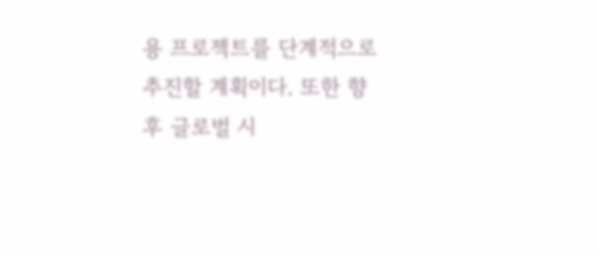용 프로젝트를 단계적으로 추진할 계획이다. 또한 향후 글로벌 시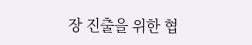장 진출을 위한 협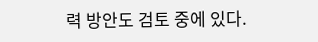력 방안도 검토 중에 있다.